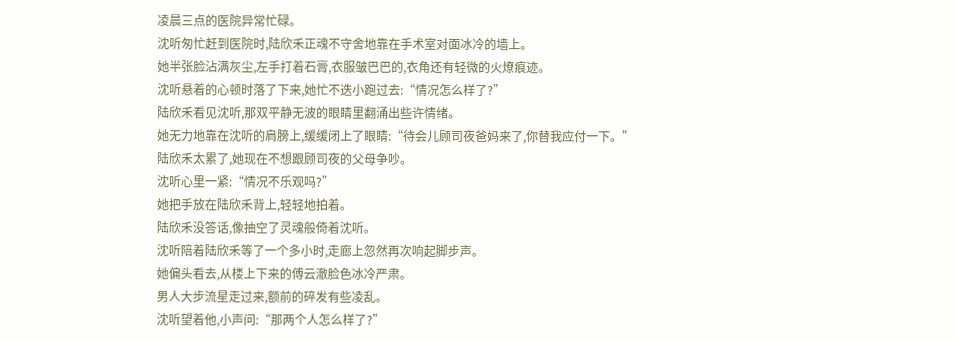凌晨三点的医院异常忙碌。
沈听匆忙赶到医院时,陆欣禾正魂不守舍地靠在手术室对面冰冷的墙上。
她半张脸沾满灰尘,左手打着石膏,衣服皱巴巴的,衣角还有轻微的火燎痕迹。
沈听悬着的心顿时落了下来,她忙不迭小跑过去:“情况怎么样了?”
陆欣禾看见沈听,那双平静无波的眼睛里翻涌出些许情绪。
她无力地靠在沈听的肩膀上,缓缓闭上了眼睛:“待会儿顾司夜爸妈来了,你替我应付一下。”
陆欣禾太累了,她现在不想跟顾司夜的父母争吵。
沈听心里一紧:“情况不乐观吗?”
她把手放在陆欣禾背上,轻轻地拍着。
陆欣禾没答话,像抽空了灵魂般倚着沈听。
沈听陪着陆欣禾等了一个多小时,走廊上忽然再次响起脚步声。
她偏头看去,从楼上下来的傅云澈脸色冰冷严肃。
男人大步流星走过来,额前的碎发有些凌乱。
沈听望着他,小声问:“那两个人怎么样了?”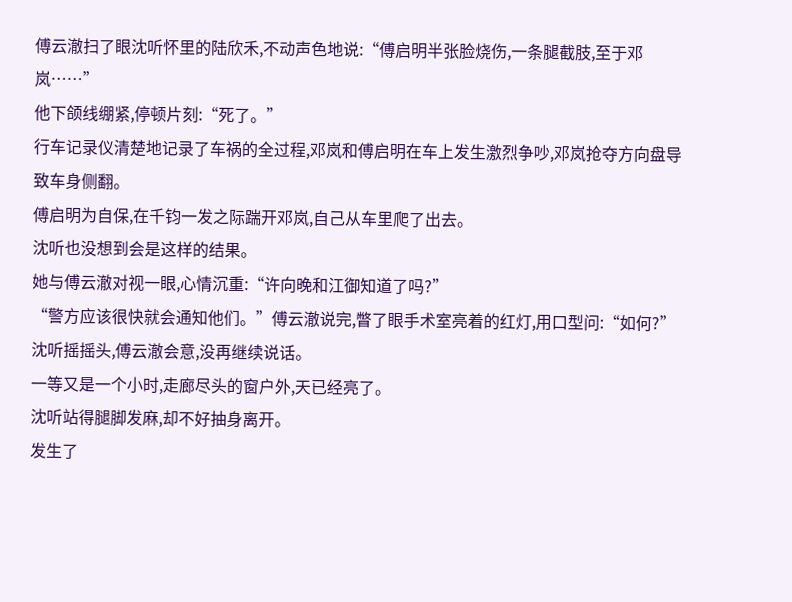傅云澈扫了眼沈听怀里的陆欣禾,不动声色地说:“傅启明半张脸烧伤,一条腿截肢,至于邓岚……”
他下颌线绷紧,停顿片刻:“死了。”
行车记录仪清楚地记录了车祸的全过程,邓岚和傅启明在车上发生激烈争吵,邓岚抢夺方向盘导致车身侧翻。
傅启明为自保,在千钧一发之际踹开邓岚,自己从车里爬了出去。
沈听也没想到会是这样的结果。
她与傅云澈对视一眼,心情沉重:“许向晚和江御知道了吗?”
“警方应该很快就会通知他们。”傅云澈说完,瞥了眼手术室亮着的红灯,用口型问:“如何?”
沈听摇摇头,傅云澈会意,没再继续说话。
一等又是一个小时,走廊尽头的窗户外,天已经亮了。
沈听站得腿脚发麻,却不好抽身离开。
发生了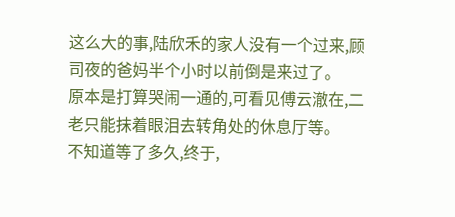这么大的事,陆欣禾的家人没有一个过来,顾司夜的爸妈半个小时以前倒是来过了。
原本是打算哭闹一通的,可看见傅云澈在,二老只能抹着眼泪去转角处的休息厅等。
不知道等了多久,终于,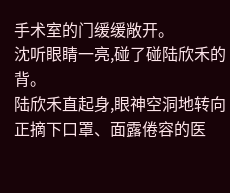手术室的门缓缓敞开。
沈听眼睛一亮,碰了碰陆欣禾的背。
陆欣禾直起身,眼神空洞地转向正摘下口罩、面露倦容的医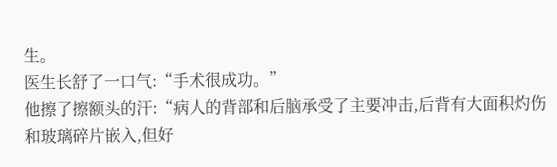生。
医生长舒了一口气:“手术很成功。”
他擦了擦额头的汗:“病人的背部和后脑承受了主要冲击,后背有大面积灼伤和玻璃碎片嵌入,但好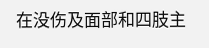在没伤及面部和四肢主